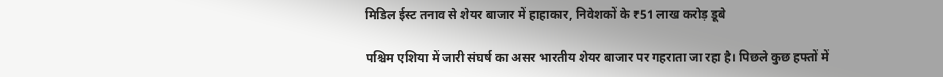मिडिल ईस्ट तनाव से शेयर बाजार में हाहाकार, निवेशकों के ₹51 लाख करोड़ डूबे

पश्चिम एशिया में जारी संघर्ष का असर भारतीय शेयर बाजार पर गहराता जा रहा है। पिछले कुछ हफ्तों में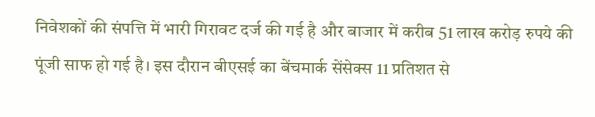निवेशकों की संपत्ति में भारी गिरावट दर्ज की गई है और बाजार में करीब 51 लाख करोड़ रुपये की पूंजी साफ हो गई है। इस दौरान बीएसई का बेंचमार्क सेंसेक्स 11 प्रतिशत से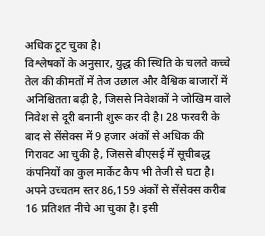अधिक टूट चुका है।
विश्लेषकों के अनुसार, युद्ध की स्थिति के चलते कच्चे तेल की कीमतों में तेज उछाल और वैश्विक बाजारों में अनिश्चितता बढ़ी है, जिससे निवेशकों ने जोखिम वाले निवेश से दूरी बनानी शुरू कर दी है। 28 फरवरी के बाद से सेंसेक्स में 9 हजार अंकों से अधिक की गिरावट आ चुकी है, जिससे बीएसई में सूचीबद्ध कंपनियों का कुल मार्केट कैप भी तेजी से घटा है।
अपने उच्चतम स्तर 86,159 अंकों से सेंसेक्स करीब 16 प्रतिशत नीचे आ चुका है। इसी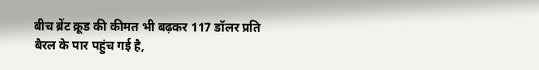बीच ब्रेंट क्रूड की कीमत भी बढ़कर 117 डॉलर प्रति बैरल के पार पहुंच गई है,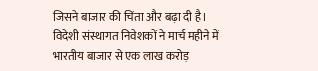जिसने बाजार की चिंता और बढ़ा दी है। विदेशी संस्थागत निवेशकों ने मार्च महीने में भारतीय बाजार से एक लाख करोड़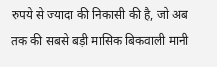रुपये से ज्यादा की निकासी की है, जो अब तक की सबसे बड़ी मासिक बिकवाली मानी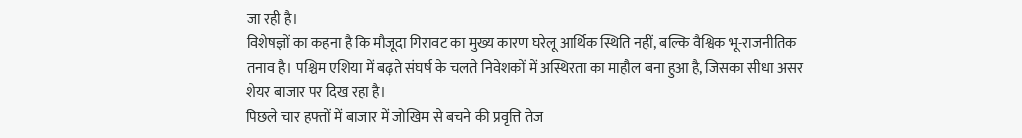जा रही है।
विशेषज्ञों का कहना है कि मौजूदा गिरावट का मुख्य कारण घरेलू आर्थिक स्थिति नहीं, बल्कि वैश्विक भू-राजनीतिक तनाव है। पश्चिम एशिया में बढ़ते संघर्ष के चलते निवेशकों में अस्थिरता का माहौल बना हुआ है, जिसका सीधा असर शेयर बाजार पर दिख रहा है।
पिछले चार हफ्तों में बाजार में जोखिम से बचने की प्रवृत्ति तेज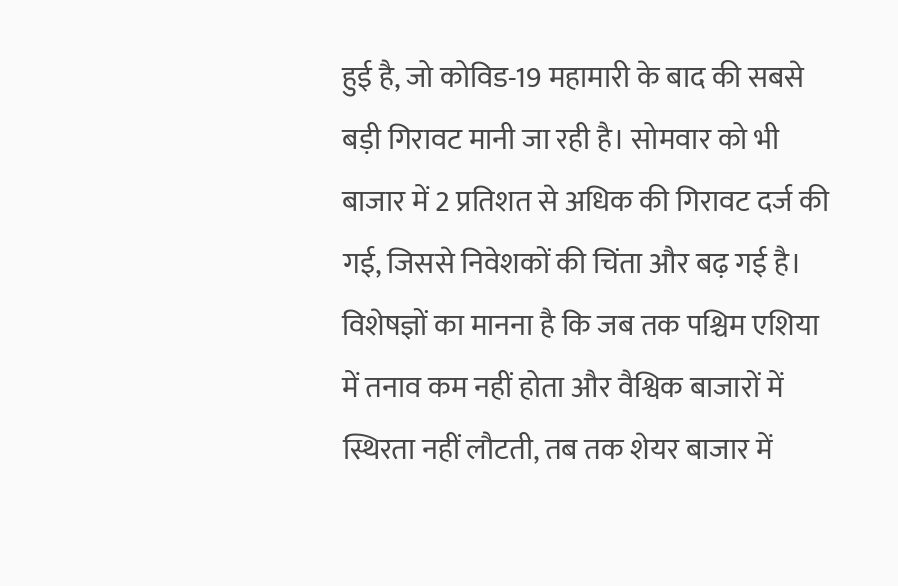हुई है, जो कोविड-19 महामारी के बाद की सबसे बड़ी गिरावट मानी जा रही है। सोमवार को भी बाजार में 2 प्रतिशत से अधिक की गिरावट दर्ज की गई, जिससे निवेशकों की चिंता और बढ़ गई है।
विशेषज्ञों का मानना है कि जब तक पश्चिम एशिया में तनाव कम नहीं होता और वैश्विक बाजारों में स्थिरता नहीं लौटती, तब तक शेयर बाजार में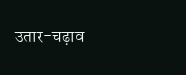उतार-चढ़ाव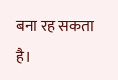बना रह सकता है।